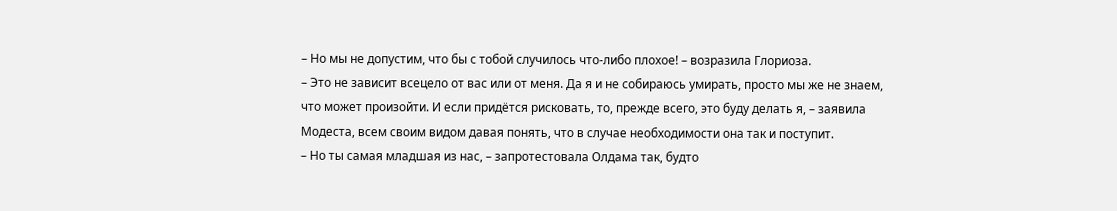– Но мы не допустим, что бы с тобой случилось что-либо плохое! – возразила Глориоза.
– Это не зависит всецело от вас или от меня. Да я и не собираюсь умирать, просто мы же не знаем, что может произойти. И если придётся рисковать, то, прежде всего, это буду делать я, – заявила Модеста, всем своим видом давая понять, что в случае необходимости она так и поступит.
– Но ты самая младшая из нас, – запротестовала Олдама так, будто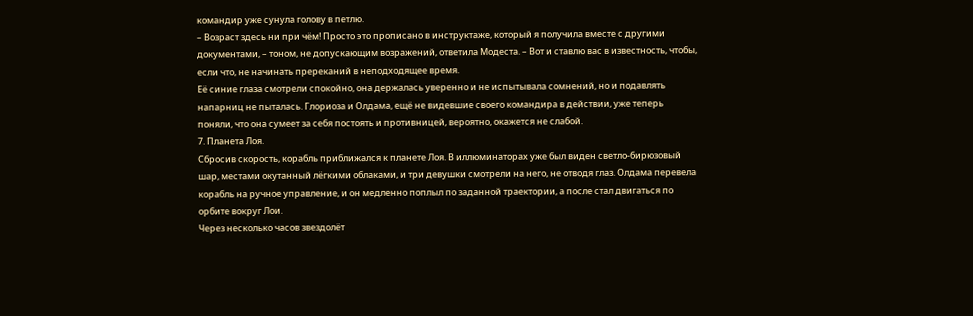командир уже сунула голову в петлю.
– Возраст здесь ни при чём! Просто это прописано в инструктаже, который я получила вместе с другими документами, – тоном, не допускающим возражений, ответила Модеста. – Вот и ставлю вас в известность, чтобы, если что, не начинать пререканий в неподходящее время.
Её синие глаза смотрели спокойно, она держалась уверенно и не испытывала сомнений, но и подавлять напарниц не пыталась. Глориоза и Олдама, ещё не видевшие своего командира в действии, уже теперь поняли, что она сумеет за себя постоять и противницей, вероятно, окажется не слабой.
7. Планета Лоя.
Сбросив скорость, корабль приближался к планете Лоя. В иллюминаторах уже был виден светло-бирюзовый шар, местами окутанный лёгкими облаками, и три девушки смотрели на него, не отводя глаз. Олдама перевела корабль на ручное управление, и он медленно поплыл по заданной траектории, а после стал двигаться по орбите вокруг Лои.
Через несколько часов звездолёт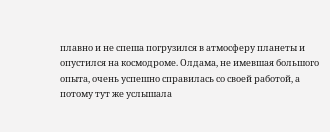плавно и не спеша погрузился в атмосферу планеты и опустился на космодроме. Олдама, не имевшая большого опыта, очень успешно справилась со своей работой, а потому тут же услышала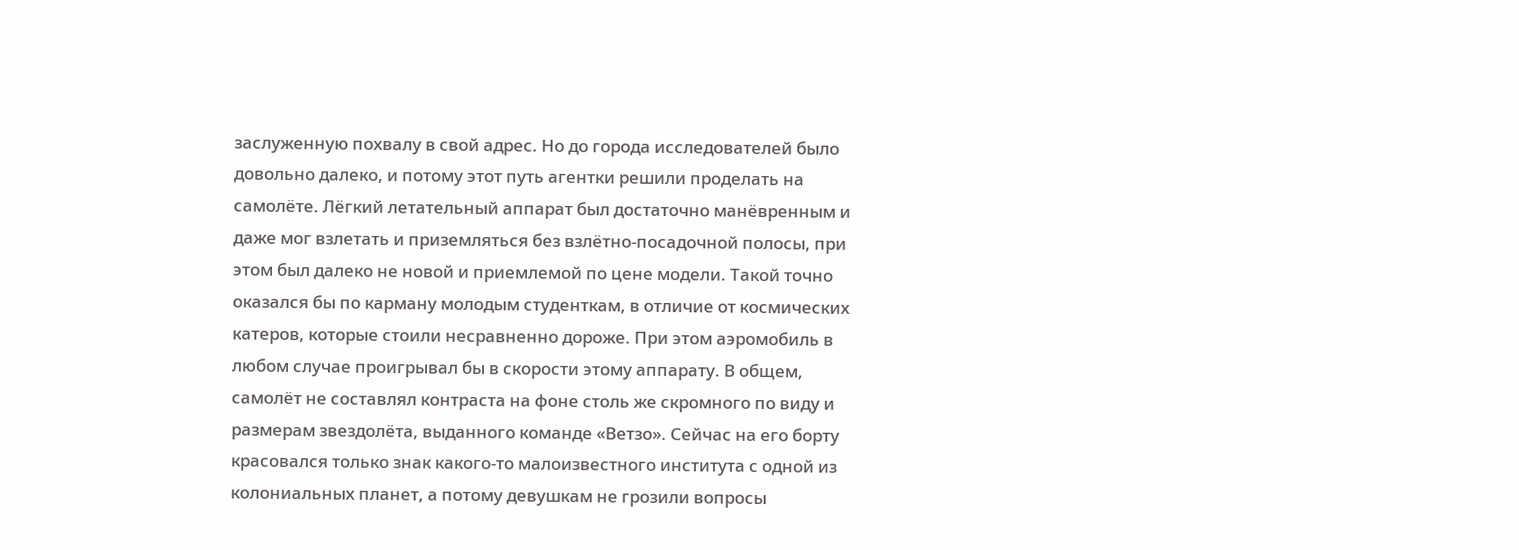заслуженную похвалу в свой адрес. Но до города исследователей было довольно далеко, и потому этот путь агентки решили проделать на самолёте. Лёгкий летательный аппарат был достаточно манёвренным и даже мог взлетать и приземляться без взлётно-посадочной полосы, при этом был далеко не новой и приемлемой по цене модели. Такой точно оказался бы по карману молодым студенткам, в отличие от космических катеров, которые стоили несравненно дороже. При этом аэромобиль в любом случае проигрывал бы в скорости этому аппарату. В общем, самолёт не составлял контраста на фоне столь же скромного по виду и размерам звездолёта, выданного команде «Ветзо». Сейчас на его борту красовался только знак какого-то малоизвестного института с одной из колониальных планет, а потому девушкам не грозили вопросы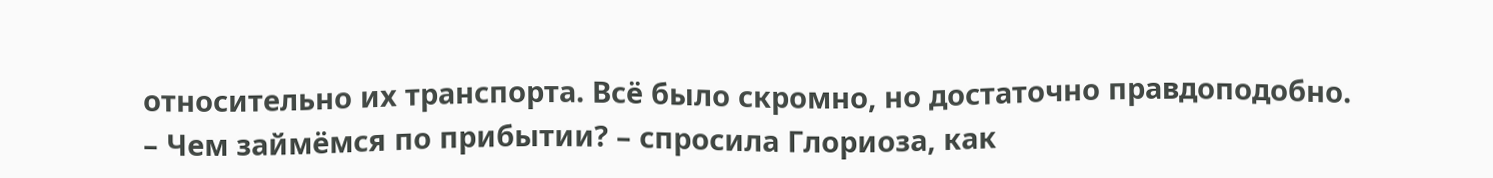относительно их транспорта. Всё было скромно, но достаточно правдоподобно.
– Чем займёмся по прибытии? – спросила Глориоза, как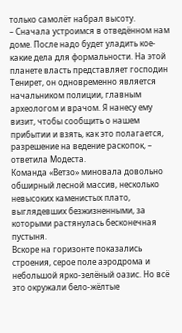только самолёт набрал высоту.
– Сначала устроимся в отведённом нам доме. После надо будет уладить кое-какие дела для формальности. На этой планете власть представляет господин Тенирет, он одновременно является начальником полиции, главным археологом и врачом. Я нанесу ему визит, чтобы сообщить о нашем прибытии и взять, как это полагается, разрешение на ведение раскопок, – ответила Модеста.
Команда «Ветзо» миновала довольно обширный лесной массив, несколько невысоких каменистых плато, выглядевших безжизненными, за которыми растянулась бесконечная пустыня.
Вскоре на горизонте показались строения, серое поле аэродрома и небольшой ярко-зелёный оазис. Но всё это окружали бело-жёлтые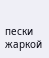пески жаркой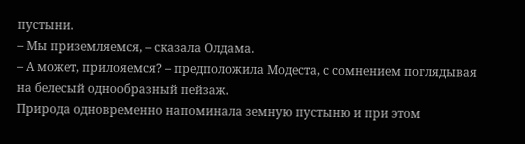пустыни.
– Мы приземляемся, – сказала Олдама.
– А может, прилояемся? – предположила Модеста, с сомнением поглядывая на белесый однообразный пейзаж.
Природа одновременно напоминала земную пустыню и при этом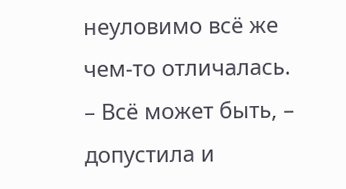неуловимо всё же чем-то отличалась.
– Всё может быть, – допустила и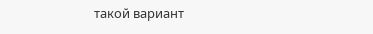такой вариант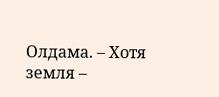Олдама. – Хотя земля –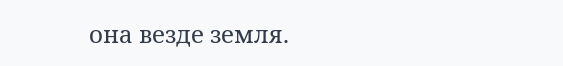она везде земля.